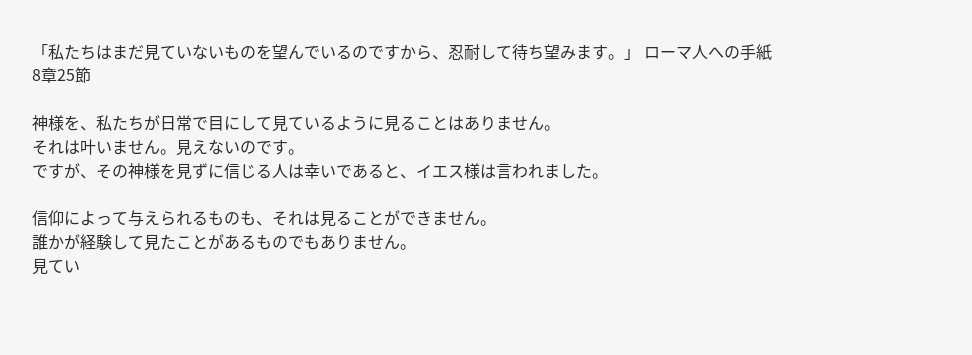「私たちはまだ見ていないものを望んでいるのですから、忍耐して待ち望みます。」 ローマ人への手紙 8章25節

神様を、私たちが日常で目にして見ているように見ることはありません。
それは叶いません。見えないのです。
ですが、その神様を見ずに信じる人は幸いであると、イエス様は言われました。

信仰によって与えられるものも、それは見ることができません。
誰かが経験して見たことがあるものでもありません。
見てい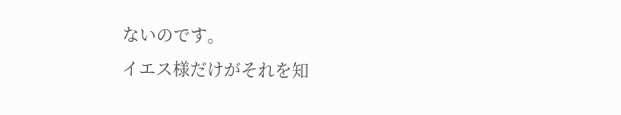ないのです。
イエス様だけがそれを知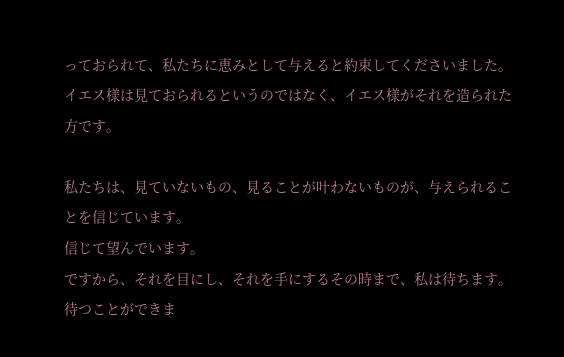っておられて、私たちに恵みとして与えると約束してくださいました。
イエス様は見ておられるというのではなく、イエス様がそれを造られた方です。

私たちは、見ていないもの、見ることが叶わないものが、与えられることを信じています。
信じて望んでいます。
ですから、それを目にし、それを手にするその時まで、私は待ちます。
待つことができま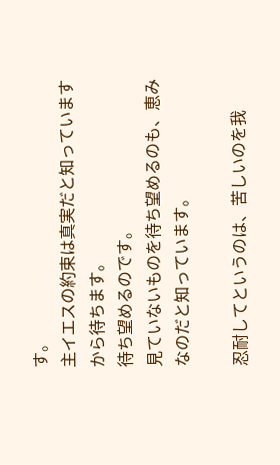す。
主イエスの約束は真実だと知っていますから待ちます。
待ち望めるのです。
見ていないものを待ち望めるのも、恵みなのだと知っています。

忍耐してというのは、苦しいのを我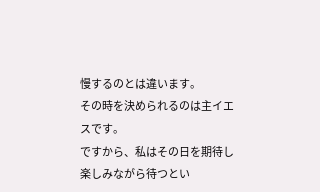慢するのとは違います。
その時を決められるのは主イエスです。
ですから、私はその日を期待し楽しみながら待つとい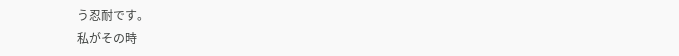う忍耐です。
私がその時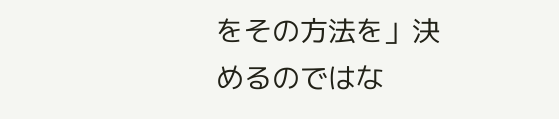をその方法を」決めるのではな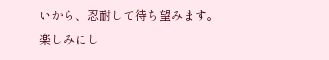いから、忍耐して待ち望みます。
楽しみにし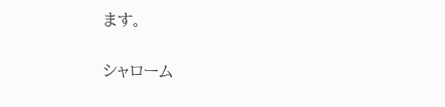ます。

シャローム